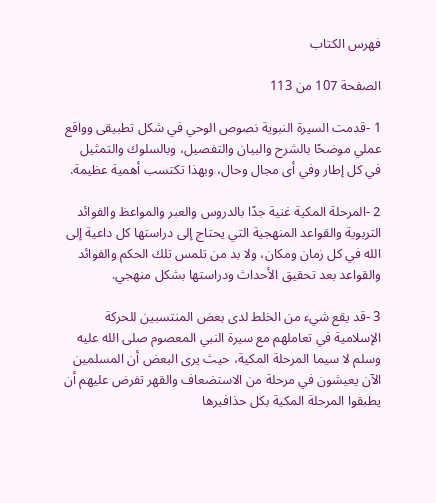فهرس الكتاب

الصفحة 107 من 113

1 -قدمت السيرة النبوية نصوص الوحي في شكل تطبيقى وواقع عملي موضحًا بالشرح والبيان والتفصيل، وبالسلوك والتمثيل في كل إطار وفي أى مجال وحال، وبهذا تكتسب أهمية عظيمة.

2 -المرحلة المكية غنية جدًا بالدروس والعبر والمواعظ والفوائد التربوية والقواعد المنهجية التي يحتاج إلى دراستها كل داعية إلى الله في كل زمان ومكان، ولا بد من تلمس تلك الحكم والفوائد والقواعد بعد تحقيق الأحداث ودراستها بشكل منهجي.

3 -قد يقع شيء من الخلط لدى بعض المنتسبين للحركة الإسلامية في تعاملهم مع سيرة النبي المعصوم صلى الله عليه وسلم لا سيما المرحلة المكية، حيث يرى البعض أن المسلمين الآن يعيشون في مرحلة من الاستضعاف والقهر تفرض عليهم أن يطبقوا المرحلة المكية بكل حذافيرها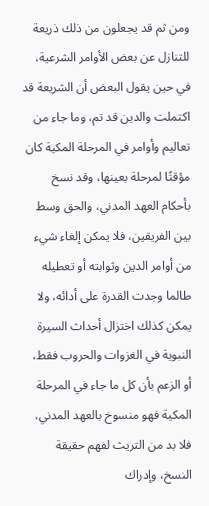ومن ثم قد يجعلون من ذلك ذريعة للتنازل عن بعض الأوامر الشرعية، في حين يقول البعض أن الشريعة قد اكتملت والدين قد تم، وما جاء من تعاليم وأوامر في المرحلة المكية كان مؤقتًا لمرحلة بعينها، وقد نسخ بأحكام العهد المدني، والحق وسط بين الفريقين، فلا يمكن إلغاء شيء من أوامر الدين وثوابته أو تعطيله طالما وجدت القدرة على أدائه، ولا يمكن كذلك اختزال أحداث السيرة النبوية في الغزوات والحروب فقط، أو الزعم بأن كل ما جاء في المرحلة المكية فهو منسوخ بالعهد المدني، فلا بد من التريث لفهم حقيقة النسخ، وإدراك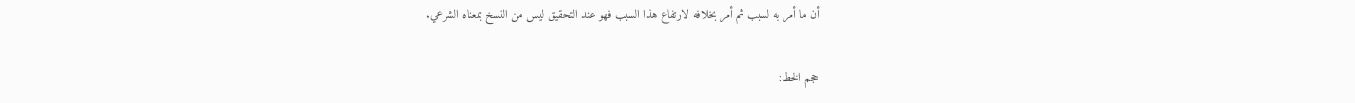أن ما أمر به لسبب ثم أمر بخلافه لارتفاع هذا السبب فهو عند التحقيق ليس من النسخ بمعناه الشرعي.

حجم الخط: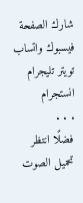شارك الصفحة
فيسبوك واتساب تويتر تليجرام انستجرام
. . .
فضلًا انتظر تحميل الصوت